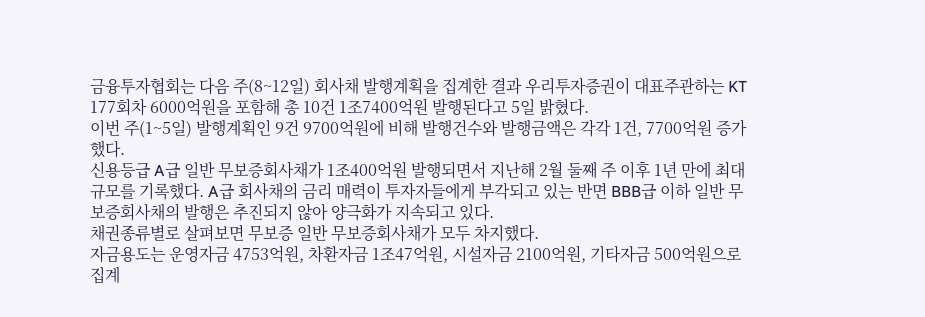금융투자협회는 다음 주(8~12일) 회사채 발행계획을 집계한 결과 우리투자증권이 대표주관하는 KT 177회차 6000억원을 포함해 총 10건 1조7400억원 발행된다고 5일 밝혔다.
이번 주(1~5일) 발행계획인 9건 9700억원에 비해 발행건수와 발행금액은 각각 1건, 7700억원 증가했다.
신용등급 A급 일반 무보증회사채가 1조400억원 발행되면서 지난해 2월 둘째 주 이후 1년 만에 최대 규모를 기록했다. A급 회사채의 금리 매력이 투자자들에게 부각되고 있는 반면 BBB급 이하 일반 무보증회사채의 발행은 추진되지 않아 양극화가 지속되고 있다.
채권종류별로 살펴보면 무보증 일반 무보증회사채가 모두 차지했다.
자금용도는 운영자금 4753억원, 차환자금 1조47억원, 시설자금 2100억원, 기타자금 500억원으로 집계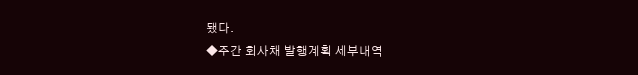됐다.
◆주간 회사채 발행계획 세부내역